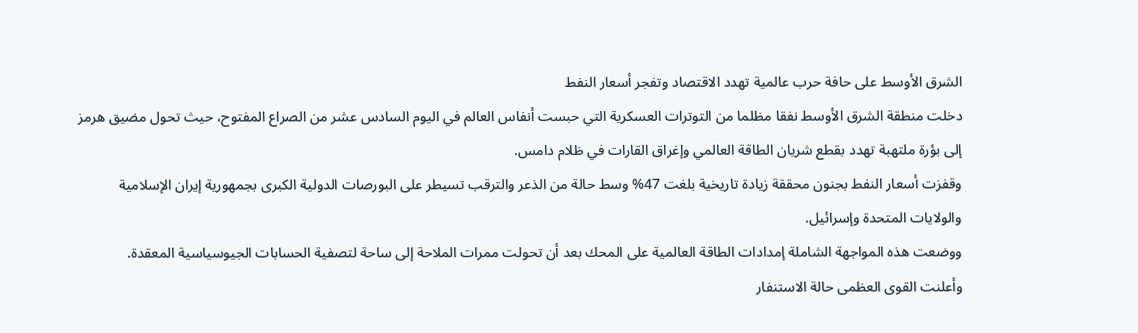الشرق الأوسط على حافة حرب عالمية تهدد الاقتصاد وتفجر أسعار النفط
دخلت منطقة الشرق الأوسط نفقا مظلما من التوترات العسكرية التي حبست أنفاس العالم في اليوم السادس عشر من الصراع المفتوح، حيث تحول مضيق هرمز إلى بؤرة ملتهبة تهدد بقطع شريان الطاقة العالمي وإغراق القارات في ظلام دامس.
وقفزت أسعار النفط بجنون محققة زيادة تاريخية بلغت 47% وسط حالة من الذعر والترقب تسيطر على البورصات الدولية الكبرى بجمهورية إيران الإسلامية والولايات المتحدة وإسرائيل.
ووضعت هذه المواجهة الشاملة إمدادات الطاقة العالمية على المحك بعد أن تحولت ممرات الملاحة إلى ساحة لتصفية الحسابات الجيوسياسية المعقدة.
وأعلنت القوى العظمى حالة الاستنفار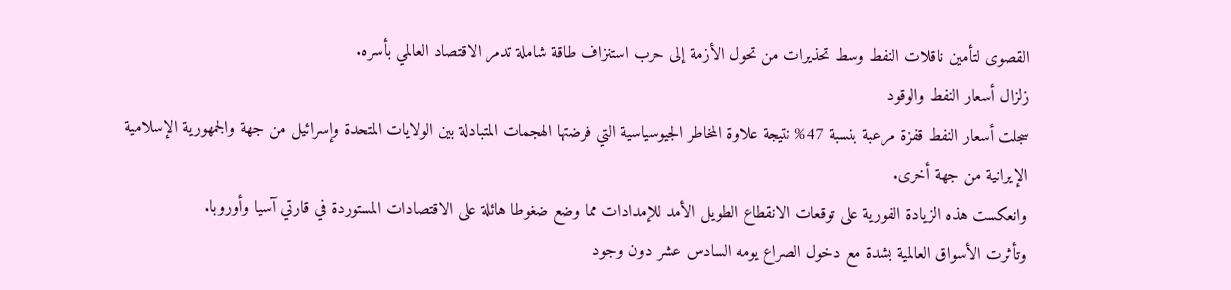القصوى لتأمين ناقلات النفط وسط تحذيرات من تحول الأزمة إلى حرب استنزاف طاقة شاملة تدمر الاقتصاد العالمي بأسره.
زلزال أسعار النفط والوقود
سجلت أسعار النفط قفزة مرعبة بنسبة 47% نتيجة علاوة المخاطر الجيوسياسية التي فرضتها الهجمات المتبادلة بين الولايات المتحدة وإسرائيل من جهة والجمهورية الإسلامية الإيرانية من جهة أخرى.
وانعكست هذه الزيادة الفورية على توقعات الانقطاع الطويل الأمد للإمدادات مما وضع ضغوطا هائلة على الاقتصادات المستوردة في قارتي آسيا وأوروبا.
وتأثرت الأسواق العالمية بشدة مع دخول الصراع يومه السادس عشر دون وجود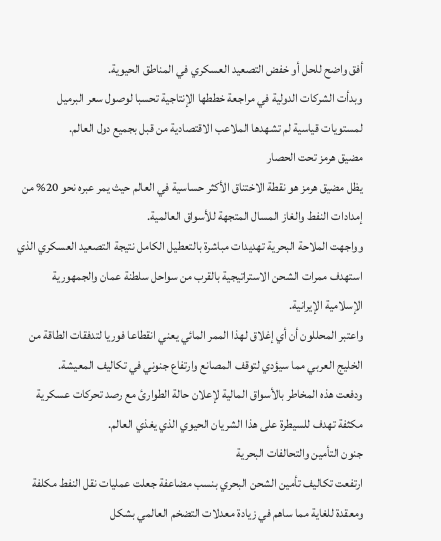أفق واضح للحل أو خفض التصعيد العسكري في المناطق الحيوية.
وبدأت الشركات الدولية في مراجعة خططها الإنتاجية تحسبا لوصول سعر البرميل لمستويات قياسية لم تشهدها الملاعب الاقتصادية من قبل بجميع دول العالم.
مضيق هرمز تحت الحصار
يظل مضيق هرمز هو نقطة الاختناق الأكثر حساسية في العالم حيث يمر عبره نحو 20% من إمدادات النفط والغاز المسال المتجهة للأسواق العالمية.
وواجهت الملاحة البحرية تهديدات مباشرة بالتعطيل الكامل نتيجة التصعيد العسكري الذي استهدف ممرات الشحن الاستراتيجية بالقرب من سواحل سلطنة عمان والجمهورية الإسلامية الإيرانية.
واعتبر المحللون أن أي إغلاق لهذا الممر المائي يعني انقطاعا فوريا لتدفقات الطاقة من الخليج العربي مما سيؤدي لتوقف المصانع وارتفاع جنوني في تكاليف المعيشة.
ودفعت هذه المخاطر بالأسواق المالية لإعلان حالة الطوارئ مع رصد تحركات عسكرية مكثفة تهدف للسيطرة على هذا الشريان الحيوي الذي يغذي العالم.
جنون التأمين والتحالفات البحرية
ارتفعت تكاليف تأمين الشحن البحري بنسب مضاعفة جعلت عمليات نقل النفط مكلفة ومعقدة للغاية مما ساهم في زيادة معدلات التضخم العالمي بشكل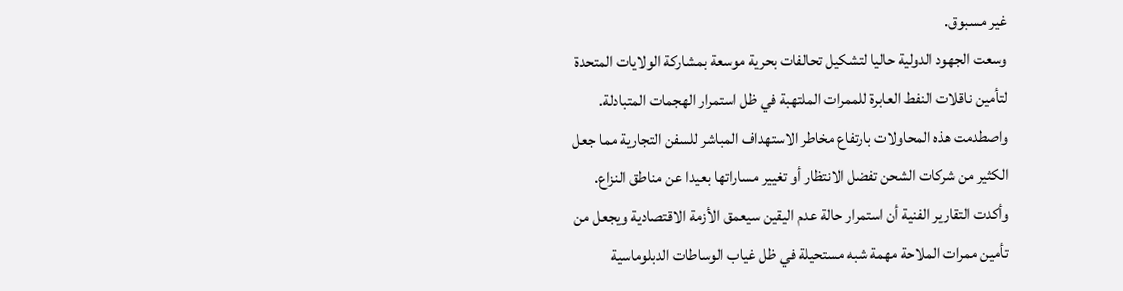غير مسبوق.
وسعت الجهود الدولية حاليا لتشكيل تحالفات بحرية موسعة بمشاركة الولايات المتحدة لتأمين ناقلات النفط العابرة للممرات الملتهبة في ظل استمرار الهجمات المتبادلة.
واصطدمت هذه المحاولات بارتفاع مخاطر الاستهداف المباشر للسفن التجارية مما جعل الكثير من شركات الشحن تفضل الانتظار أو تغيير مساراتها بعيدا عن مناطق النزاع.
وأكدت التقارير الفنية أن استمرار حالة عدم اليقين سيعمق الأزمة الاقتصادية ويجعل من تأمين ممرات الملاحة مهمة شبه مستحيلة في ظل غياب الوساطات الدبلوماسية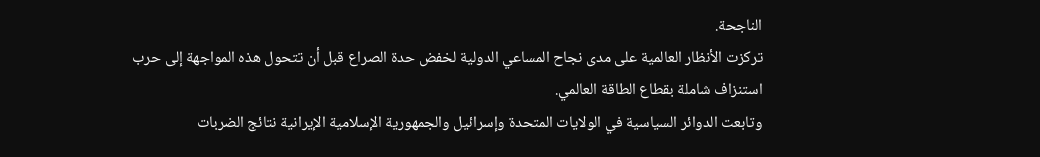الناجحة.
تركزت الأنظار العالمية على مدى نجاح المساعي الدولية لخفض حدة الصراع قبل أن تتحول هذه المواجهة إلى حرب استنزاف شاملة بقطاع الطاقة العالمي.
وتابعت الدوائر السياسية في الولايات المتحدة وإسرائيل والجمهورية الإسلامية الإيرانية نتائج الضربات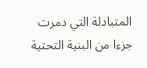المتبادلة التي دمرت جزءا من البنية التحتية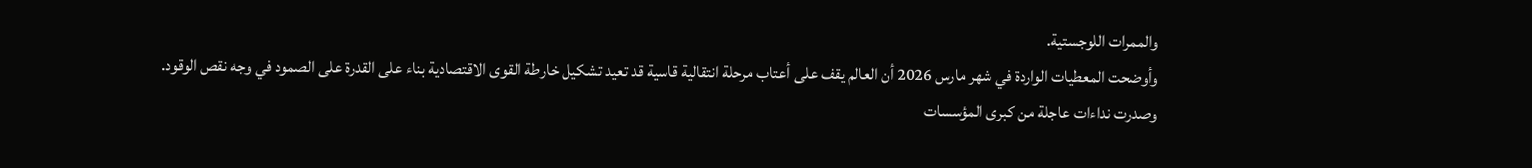والممرات اللوجستية.
وأوضحت المعطيات الواردة في شهر مارس 2026 أن العالم يقف على أعتاب مرحلة انتقالية قاسية قد تعيد تشكيل خارطة القوى الاقتصادية بناء على القدرة على الصمود في وجه نقص الوقود.
وصدرت نداءات عاجلة من كبرى المؤسسات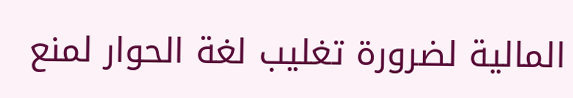المالية لضرورة تغليب لغة الحوار لمنع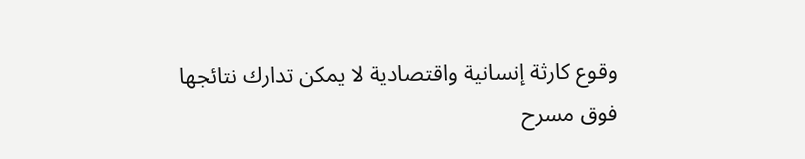وقوع كارثة إنسانية واقتصادية لا يمكن تدارك نتائجها فوق مسرح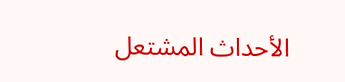الأحداث المشتعل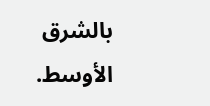بالشرق الأوسط.